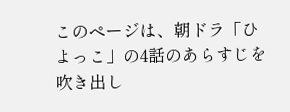このページは、朝ドラ「ひよっこ」の4話のあらすじを吹き出し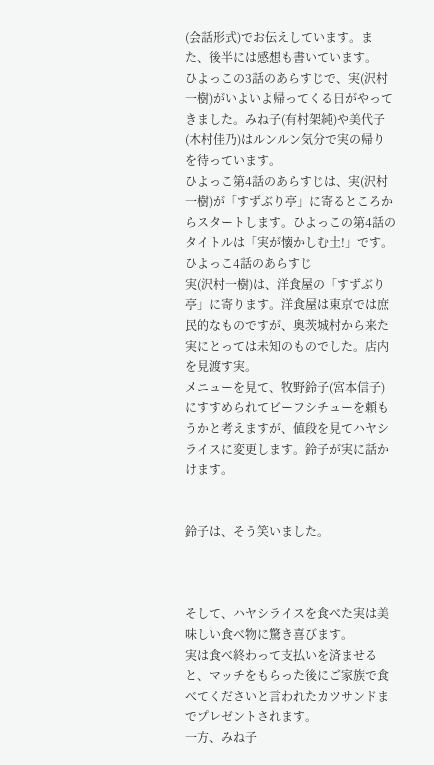(会話形式)でお伝えしています。また、後半には感想も書いています。
ひよっこの3話のあらすじで、実(沢村一樹)がいよいよ帰ってくる日がやってきました。みね子(有村架純)や美代子(木村佳乃)はルンルン気分で実の帰りを待っています。
ひよっこ第4話のあらすじは、実(沢村一樹)が「すずぶり亭」に寄るところからスタートします。ひよっこの第4話のタイトルは「実が懐かしむ土!」です。
ひよっこ4話のあらすじ
実(沢村一樹)は、洋食屋の「すずぶり亭」に寄ります。洋食屋は東京では庶民的なものですが、奥茨城村から来た実にとっては未知のものでした。店内を見渡す実。
メニューを見て、牧野鈴子(宮本信子)にすすめられてビーフシチューを頼もうかと考えますが、値段を見てハヤシライスに変更します。鈴子が実に話かけます。


鈴子は、そう笑いました。



そして、ハヤシライスを食べた実は美味しい食べ物に驚き喜びます。
実は食べ終わって支払いを済ませると、マッチをもらった後にご家族で食べてくださいと言われたカツサンドまでプレゼントされます。
一方、みね子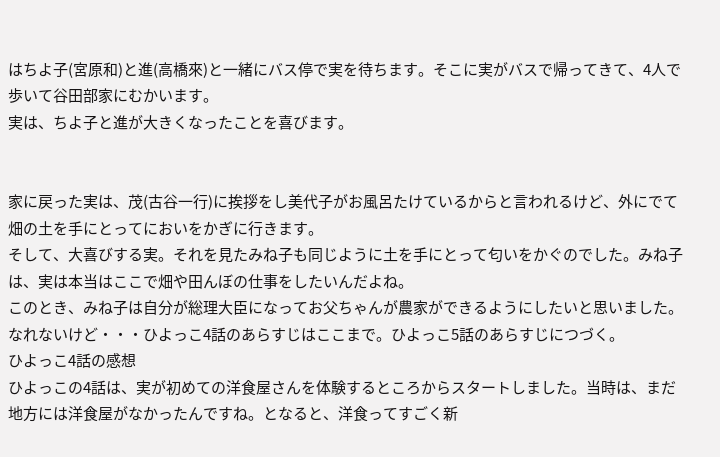はちよ子(宮原和)と進(高橋來)と一緒にバス停で実を待ちます。そこに実がバスで帰ってきて、4人で歩いて谷田部家にむかいます。
実は、ちよ子と進が大きくなったことを喜びます。


家に戻った実は、茂(古谷一行)に挨拶をし美代子がお風呂たけているからと言われるけど、外にでて畑の土を手にとってにおいをかぎに行きます。
そして、大喜びする実。それを見たみね子も同じように土を手にとって匂いをかぐのでした。みね子は、実は本当はここで畑や田んぼの仕事をしたいんだよね。
このとき、みね子は自分が総理大臣になってお父ちゃんが農家ができるようにしたいと思いました。なれないけど・・・ひよっこ4話のあらすじはここまで。ひよっこ5話のあらすじにつづく。
ひよっこ4話の感想
ひよっこの4話は、実が初めての洋食屋さんを体験するところからスタートしました。当時は、まだ地方には洋食屋がなかったんですね。となると、洋食ってすごく新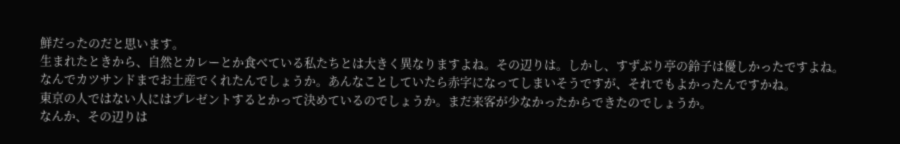鮮だったのだと思います。
生まれたときから、自然とカレーとか食べている私たちとは大きく異なりますよね。その辺りは。しかし、すずぶり亭の鈴子は優しかったですよね。
なんでカツサンドまでお土産でくれたんでしょうか。あんなことしていたら赤字になってしまいそうですが、それでもよかったんですかね。
東京の人ではない人にはプレゼントするとかって決めているのでしょうか。まだ来客が少なかったからできたのでしょうか。
なんか、その辺りは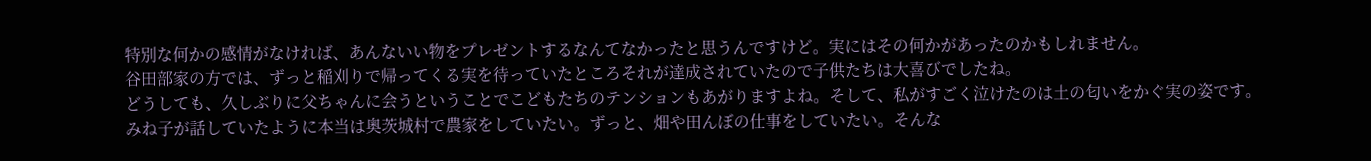特別な何かの感情がなければ、あんないい物をプレゼントするなんてなかったと思うんですけど。実にはその何かがあったのかもしれません。
谷田部家の方では、ずっと稲刈りで帰ってくる実を待っていたところそれが達成されていたので子供たちは大喜びでしたね。
どうしても、久しぶりに父ちゃんに会うということでこどもたちのテンションもあがりますよね。そして、私がすごく泣けたのは土の匂いをかぐ実の姿です。
みね子が話していたように本当は奥茨城村で農家をしていたい。ずっと、畑や田んぼの仕事をしていたい。そんな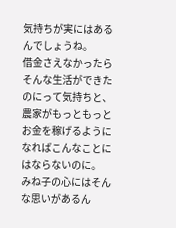気持ちが実にはあるんでしょうね。
借金さえなかったらそんな生活ができたのにって気持ちと、農家がもっともっとお金を稼げるようになればこんなことにはならないのに。
みね子の心にはそんな思いがあるん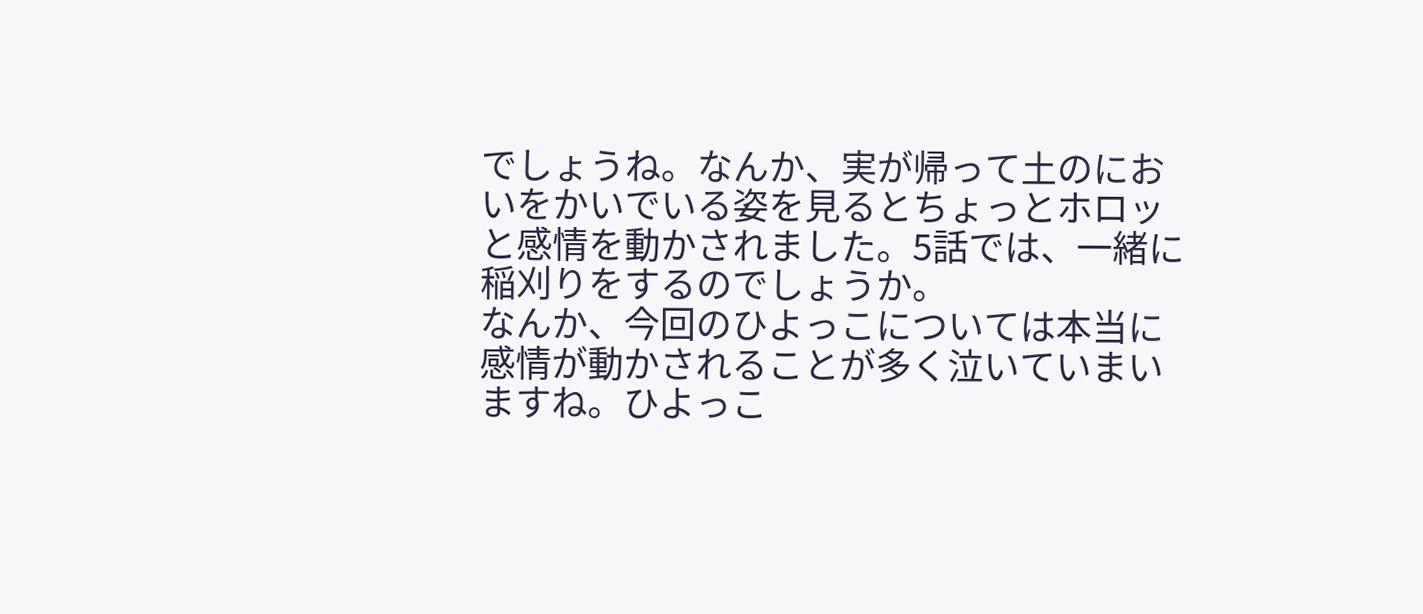でしょうね。なんか、実が帰って土のにおいをかいでいる姿を見るとちょっとホロッと感情を動かされました。5話では、一緒に稲刈りをするのでしょうか。
なんか、今回のひよっこについては本当に感情が動かされることが多く泣いていまいますね。ひよっこ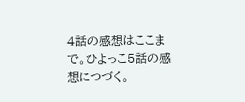4話の感想はここまで。ひよっこ5話の感想につづく。